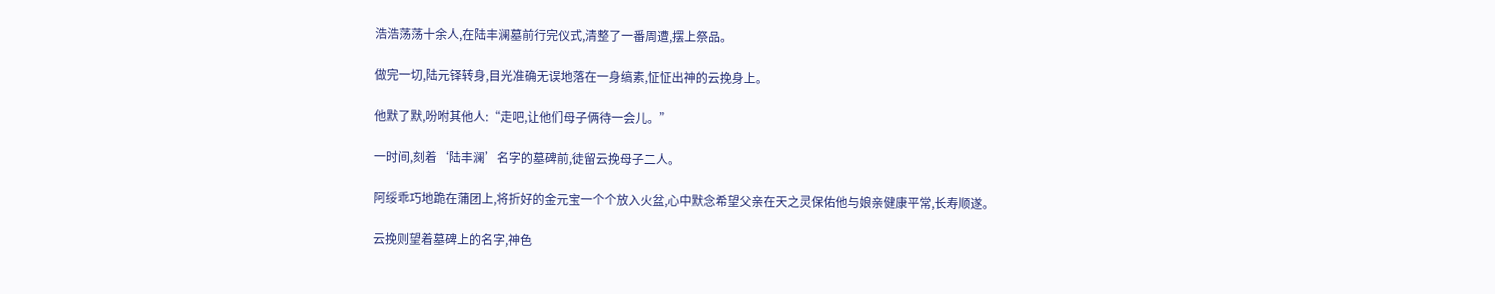浩浩荡荡十余人,在陆丰澜墓前行完仪式,清整了一番周遭,摆上祭品。

做完一切,陆元铎转身,目光准确无误地落在一身缟素,怔怔出神的云挽身上。

他默了默,吩咐其他人:“走吧,让他们母子俩待一会儿。”

一时间,刻着‘陆丰澜’名字的墓碑前,徒留云挽母子二人。

阿绥乖巧地跪在蒲团上,将折好的金元宝一个个放入火盆,心中默念希望父亲在天之灵保佑他与娘亲健康平常,长寿顺遂。

云挽则望着墓碑上的名字,神色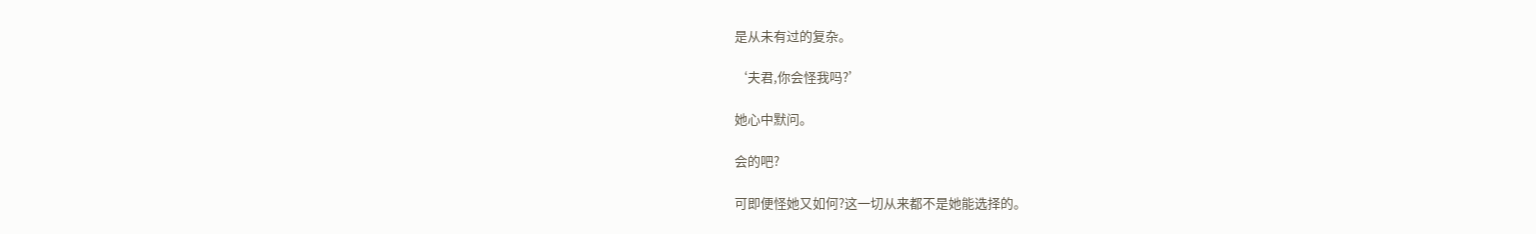是从未有过的复杂。

‘夫君,你会怪我吗?’

她心中默问。

会的吧?

可即便怪她又如何?这一切从来都不是她能选择的。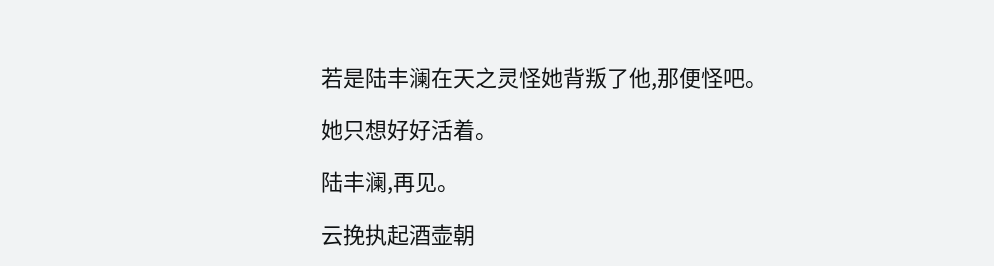若是陆丰澜在天之灵怪她背叛了他,那便怪吧。

她只想好好活着。

陆丰澜,再见。

云挽执起酒壶朝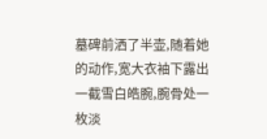墓碑前洒了半壶,随着她的动作,宽大衣袖下露出一截雪白皓腕,腕骨处一枚淡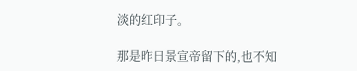淡的红印子。

那是昨日景宣帝留下的,也不知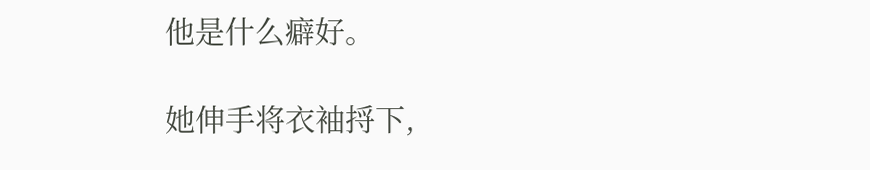他是什么癖好。

她伸手将衣袖捋下,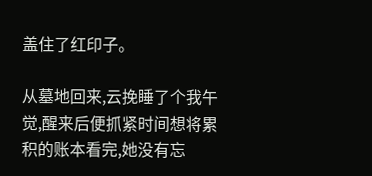盖住了红印子。

从墓地回来,云挽睡了个我午觉,醒来后便抓紧时间想将累积的账本看完,她没有忘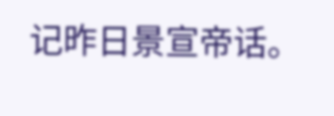记昨日景宣帝话。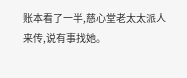账本看了一半,慈心堂老太太派人来传,说有事找她。